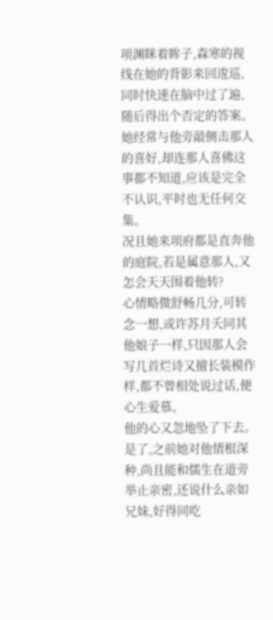项渊眯着眸子,森寒的视线在她的背影来回逡巡,同时快速在脑中过了遍,随后得出个否定的答案。
她经常与他旁敲侧击那人的喜好,却连那人喜佛这事都不知道,应该是完全不认识,平时也无任何交集。
况且她来项府都是直奔他的庭院,若是属意那人,又怎会天天围着他转?
心情略微舒畅几分,可转念一想,或许苏月夭同其他娘子一样,只因那人会写几首烂诗又擅长装模作样,都不曾相处说过话,便心生爱慕。
他的心又忽地坠了下去。
是了,之前她对他情根深种,尚且能和儒生在道旁举止亲密,还说什么亲如兄妹,好得同吃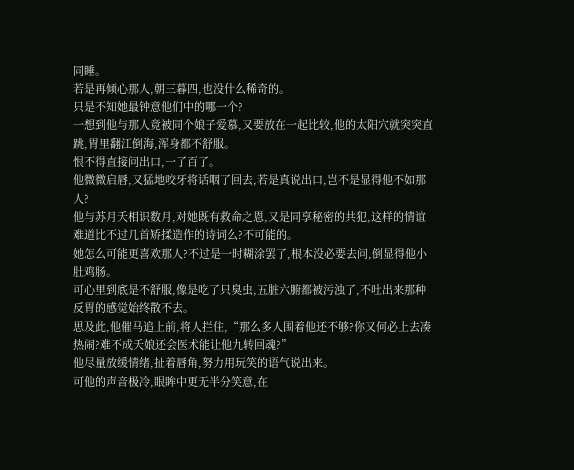同睡。
若是再倾心那人,朝三暮四,也没什么稀奇的。
只是不知她最钟意他们中的哪一个?
一想到他与那人竟被同个娘子爱慕,又要放在一起比较,他的太阳穴就突突直跳,胃里翻江倒海,浑身都不舒服。
恨不得直接问出口,一了百了。
他微微启唇,又猛地咬牙将话咽了回去,若是真说出口,岂不是显得他不如那人?
他与苏月夭相识数月,对她既有救命之恩,又是同享秘密的共犯,这样的情谊难道比不过几首矫揉造作的诗词么?不可能的。
她怎么可能更喜欢那人?不过是一时糊涂罢了,根本没必要去问,倒显得他小肚鸡肠。
可心里到底是不舒服,像是吃了只臭虫,五脏六腑都被污浊了,不吐出来那种反胃的感觉始终散不去。
思及此,他催马追上前,将人拦住,“那么多人围着他还不够?你又何必上去凑热闹?难不成夭娘还会医术能让他九转回魂?”
他尽量放缓情绪,扯着唇角,努力用玩笑的语气说出来。
可他的声音极冷,眼眸中更无半分笑意,在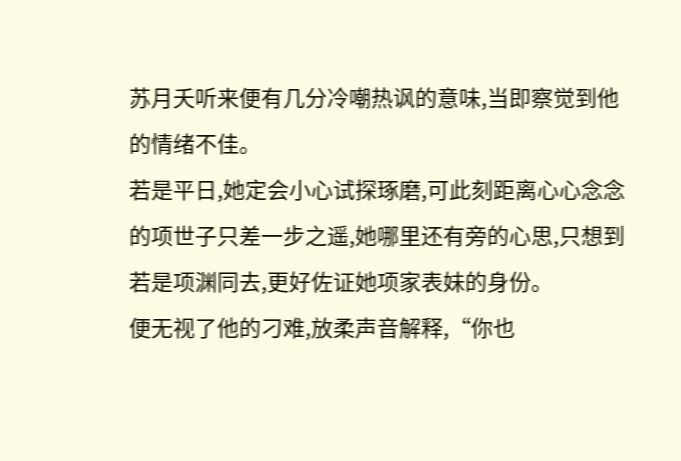苏月夭听来便有几分冷嘲热讽的意味,当即察觉到他的情绪不佳。
若是平日,她定会小心试探琢磨,可此刻距离心心念念的项世子只差一步之遥,她哪里还有旁的心思,只想到若是项渊同去,更好佐证她项家表妹的身份。
便无视了他的刁难,放柔声音解释,“你也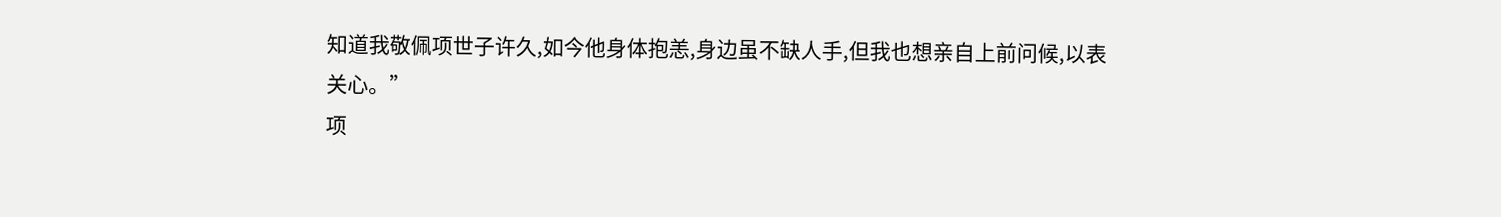知道我敬佩项世子许久,如今他身体抱恙,身边虽不缺人手,但我也想亲自上前问候,以表关心。”
项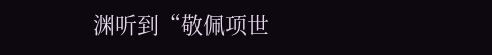渊听到“敬佩项世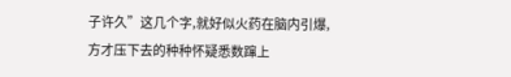子许久”这几个字,就好似火药在脑内引爆,方才压下去的种种怀疑悉数蹿上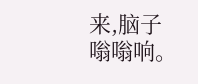来,脑子嗡嗡响。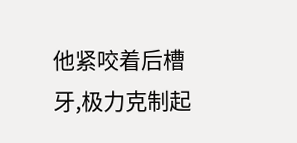他紧咬着后槽牙,极力克制起